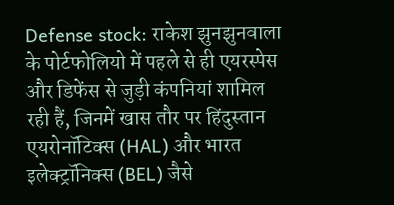Defense stock: राकेश झुनझुनवाला के पोर्टफोलियो में पहले से ही एयरस्पेस और डिफेंस से जुड़ी कंपनियां शामिल रही हैं, जिनमें खास तौर पर हिंदुस्तान एयरोनॉटिक्स (HAL) और भारत इलेक्ट्रॉनिक्स (BEL) जैसे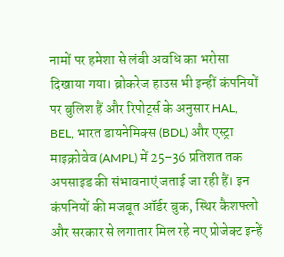नामों पर हमेशा से लंबी अवधि का भरोसा दिखाया गया। ब्रोकरेज हाउस भी इन्हीं कंपनियों पर बुलिश हैं और रिपोर्ट्स के अनुसार HAL, BEL, भारत डायनेमिक्स (BDL) और एस्ट्रा माइक्रोवेव (AMPL) में 25–36 प्रतिशत तक अपसाइड की संभावनाएं जताई जा रही हैं। इन कंपनियों की मजबूत ऑर्डर बुक, स्थिर कैशफ्लो और सरकार से लगातार मिल रहे नए प्रोजेक्ट इन्हें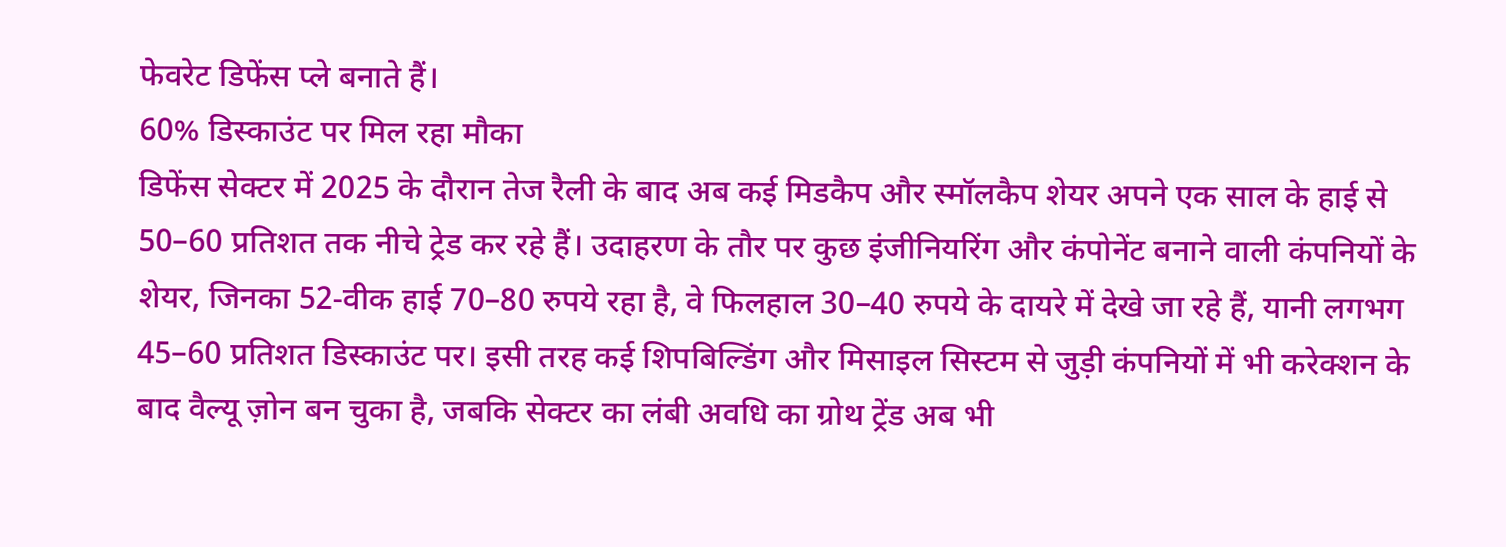फेवरेट डिफेंस प्ले बनाते हैं।
60% डिस्काउंट पर मिल रहा मौका
डिफेंस सेक्टर में 2025 के दौरान तेज रैली के बाद अब कई मिडकैप और स्मॉलकैप शेयर अपने एक साल के हाई से 50–60 प्रतिशत तक नीचे ट्रेड कर रहे हैं। उदाहरण के तौर पर कुछ इंजीनियरिंग और कंपोनेंट बनाने वाली कंपनियों के शेयर, जिनका 52‑वीक हाई 70–80 रुपये रहा है, वे फिलहाल 30–40 रुपये के दायरे में देखे जा रहे हैं, यानी लगभग 45–60 प्रतिशत डिस्काउंट पर। इसी तरह कई शिपबिल्डिंग और मिसाइल सिस्टम से जुड़ी कंपनियों में भी करेक्शन के बाद वैल्यू ज़ोन बन चुका है, जबकि सेक्टर का लंबी अवधि का ग्रोथ ट्रेंड अब भी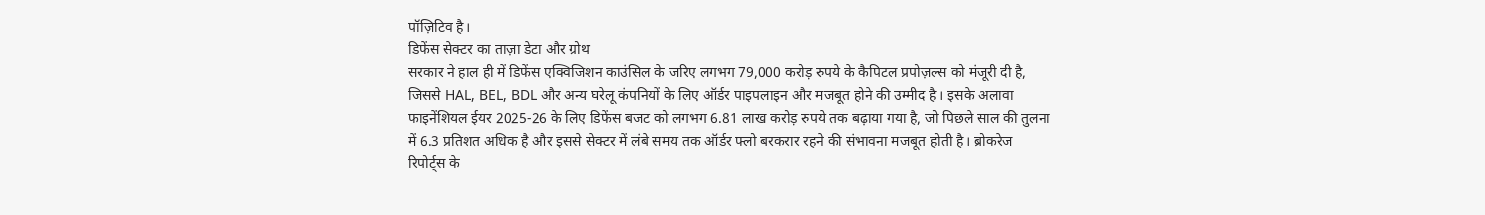पॉज़िटिव है।
डिफेंस सेक्टर का ताज़ा डेटा और ग्रोथ
सरकार ने हाल ही में डिफेंस एक्विजिशन काउंसिल के जरिए लगभग 79,000 करोड़ रुपये के कैपिटल प्रपोज़ल्स को मंजूरी दी है, जिससे HAL, BEL, BDL और अन्य घरेलू कंपनियों के लिए ऑर्डर पाइपलाइन और मजबूत होने की उम्मीद है। इसके अलावा फाइनेंशियल ईयर 2025‑26 के लिए डिफेंस बजट को लगभग 6.81 लाख करोड़ रुपये तक बढ़ाया गया है, जो पिछले साल की तुलना में 6.3 प्रतिशत अधिक है और इससे सेक्टर में लंबे समय तक ऑर्डर फ्लो बरकरार रहने की संभावना मजबूत होती है। ब्रोकरेज रिपोर्ट्स के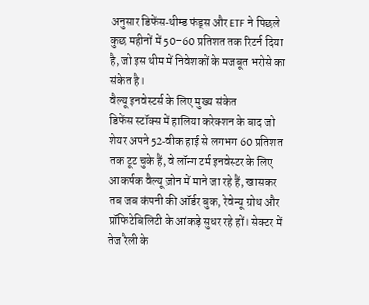अनुसार डिफेंस‑थीम्ड फंड्स और ETF ने पिछले कुछ महीनों में 50–60 प्रतिशत तक रिटर्न दिया है, जो इस थीम में निवेशकों के मजबूत भरोसे का संकेत है।
वैल्यू इनवेस्टर्स के लिए मुख्य संकेत
डिफेंस स्टॉक्स में हालिया करेक्शन के बाद जो शेयर अपने 52‑वीक हाई से लगभग 60 प्रतिशत तक टूट चुके हैं, वे लॉन्ग टर्म इनवेस्टर के लिए आकर्षक वैल्यू ज़ोन में माने जा रहे हैं, खासकर तब जब कंपनी की ऑर्डर बुक, रेवेन्यू ग्रोथ और प्रॉफिटेबिलिटी के आंकड़े सुधर रहे हों। सेक्टर में तेज रैली के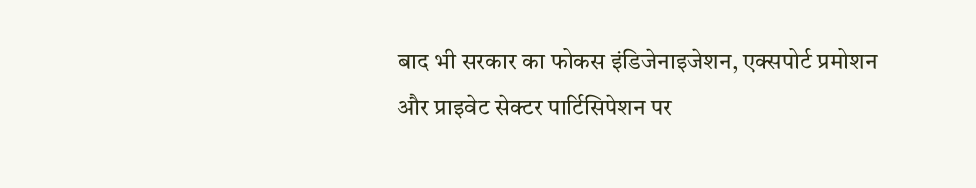बाद भी सरकार का फोकस इंडिजेनाइजेशन, एक्सपोर्ट प्रमोशन और प्राइवेट सेक्टर पार्टिसिपेशन पर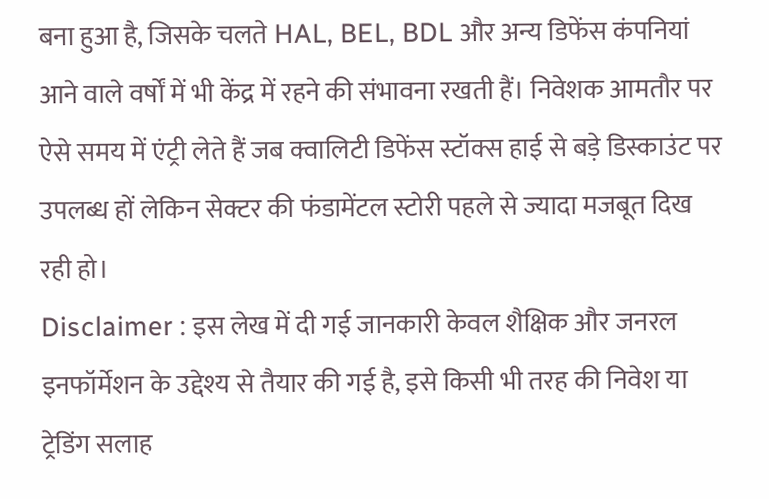बना हुआ है, जिसके चलते HAL, BEL, BDL और अन्य डिफेंस कंपनियां आने वाले वर्षों में भी केंद्र में रहने की संभावना रखती हैं। निवेशक आमतौर पर ऐसे समय में एंट्री लेते हैं जब क्वालिटी डिफेंस स्टॉक्स हाई से बड़े डिस्काउंट पर उपलब्ध हों लेकिन सेक्टर की फंडामेंटल स्टोरी पहले से ज्यादा मजबूत दिख रही हो।
Disclaimer : इस लेख में दी गई जानकारी केवल शैक्षिक और जनरल इनफॉर्मेशन के उद्देश्य से तैयार की गई है, इसे किसी भी तरह की निवेश या ट्रेडिंग सलाह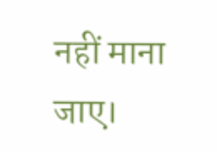नहीं माना जाए।